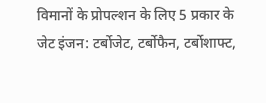विमानों के प्रोपल्शन के लिए 5 प्रकार के जेट इंजन: टर्बोजेट, टर्बोफैन, टर्बोशाफ्ट,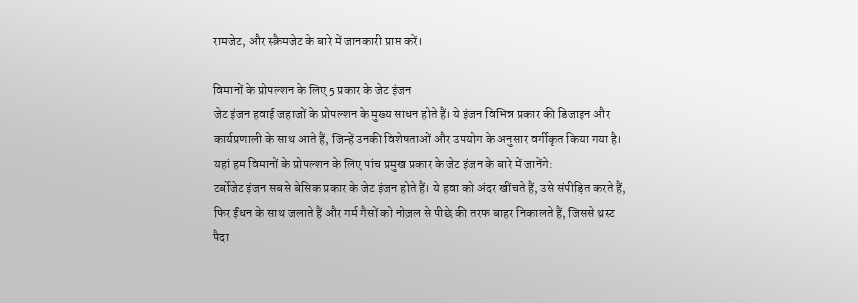रामजेट, और स्क्रैमजेट के बारे में जानकारी प्राप्त करें।

विमानों के प्रोपल्शन के लिए 5 प्रकार के जेट इंजन
जेट इंजन हवाई जहाजों के प्रोपल्शन के मुख्य साधन होते हैं। ये इंजन विभिन्न प्रकार की डिजाइन और कार्यप्रणाली के साथ आते हैं, जिन्हें उनकी विशेषताओं और उपयोग के अनुसार वर्गीकृत किया गया है। यहां हम विमानों के प्रोपल्शन के लिए पांच प्रमुख प्रकार के जेट इंजन के बारे में जानेंगे:
टर्बोजेट इंजन सबसे बेसिक प्रकार के जेट इंजन होते हैं। ये हवा को अंदर खींचते हैं, उसे संपीड़ित करते हैं, फिर ईंधन के साथ जलाते हैं और गर्म गैसों को नोज़ल से पीछे की तरफ बाहर निकालते हैं, जिससे थ्रस्ट पैदा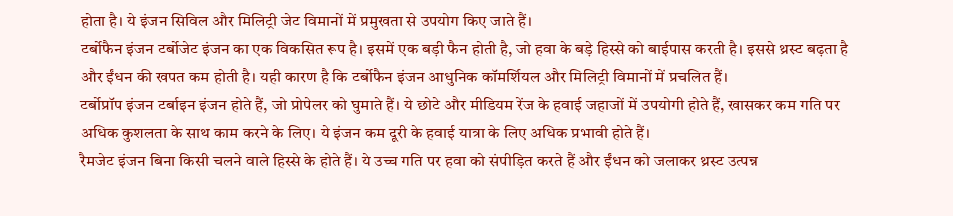होता है। ये इंजन सिविल और मिलिट्री जेट विमानों में प्रमुखता से उपयोग किए जाते हैं।
टर्बोफैन इंजन टर्बोजेट इंजन का एक विकसित रूप है। इसमें एक बड़ी फैन होती है, जो हवा के बड़े हिस्से को बाईपास करती है। इससे थ्रस्ट बढ़ता है और ईंधन की खपत कम होती है। यही कारण है कि टर्बोफैन इंजन आधुनिक कॉमर्शियल और मिलिट्री विमानों में प्रचलित हैं।
टर्बोप्रॉप इंजन टर्बाइन इंजन होते हैं, जो प्रोपेलर को घुमाते हैं। ये छोटे और मीडियम रेंज के हवाई जहाजों में उपयोगी होते हैं, खासकर कम गति पर अधिक कुशलता के साथ काम करने के लिए। ये इंजन कम दूरी के हवाई यात्रा के लिए अधिक प्रभावी होते हैं।
रैमजेट इंजन बिना किसी चलने वाले हिस्से के होते हैं। ये उच्च गति पर हवा को संपीड़ित करते हैं और ईंधन को जलाकर थ्रस्ट उत्पन्न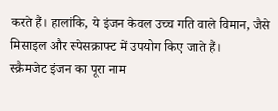करते हैं। हालांकि, ये इंजन केवल उच्च गति वाले विमान, जैसे मिसाइल और स्पेसक्राफ्ट में उपयोग किए जाते हैं।
स्क्रैमजेट इंजन का पूरा नाम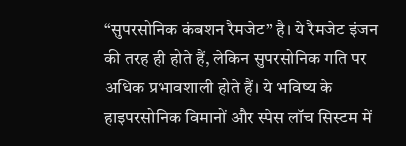“सुपरसोनिक कंबशन रैमजेट” है। ये रैमजेट इंजन की तरह ही होते हैं, लेकिन सुपरसोनिक गति पर अधिक प्रभावशाली होते हैं। ये भविष्य के हाइपरसोनिक विमानों और स्पेस लॉच सिस्टम में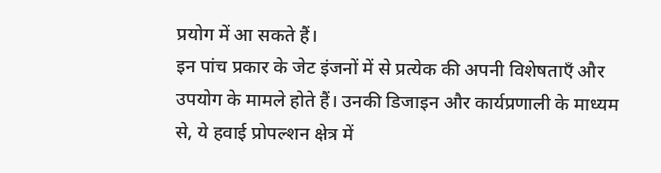प्रयोग में आ सकते हैं।
इन पांच प्रकार के जेट इंजनों में से प्रत्येक की अपनी विशेषताएँ और उपयोग के मामले होते हैं। उनकी डिजाइन और कार्यप्रणाली के माध्यम से, ये हवाई प्रोपल्शन क्षेत्र में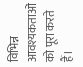विभिन्न आवश्यकताओं को पूरा करते हैं।